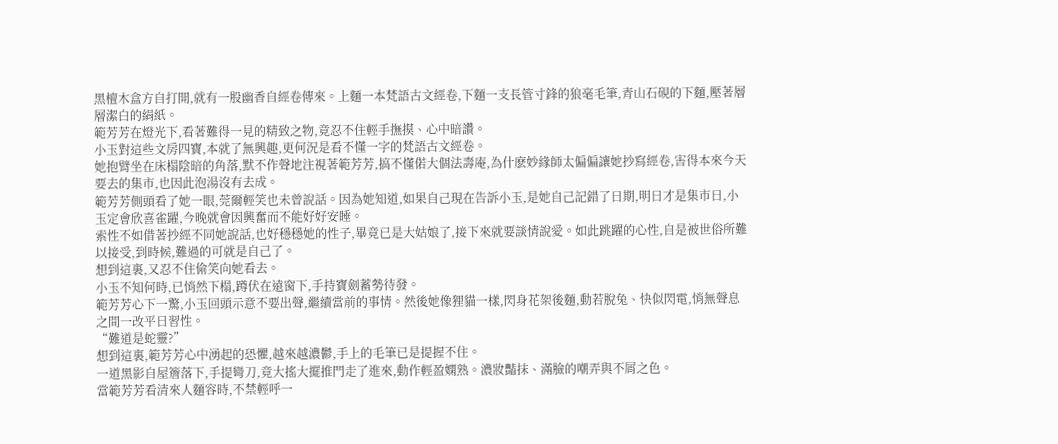黑檀木盒方自打開,就有一股幽香自經卷傳來。上麵一本梵語古文經卷,下麵一支長管寸鋒的狼毫毛筆,青山石硯的下麵,壓著層層潔白的絹紙。
範芳芳在燈光下,看著難得一見的精致之物,竟忍不住輕手撫摸、心中暗讚。
小玉對這些文房四寶,本就了無興趣,更何況是看不懂一字的梵語古文經卷。
她抱臂坐在床榻陰暗的角落,默不作聲地注視著範芳芳,搞不懂偌大個法壽庵,為什麽妙緣師太偏偏讓她抄寫經卷,害得本來今天要去的集市,也因此泡湯沒有去成。
範芳芳側頭看了她一眼,莞爾輕笑也未曾說話。因為她知道,如果自己現在告訴小玉,是她自己記錯了日期,明日才是集市日,小玉定會欣喜雀躍,今晚就會因興奮而不能好好安睡。
索性不如借著抄經不同她說話,也好穩穩她的性子,畢竟已是大姑娘了,接下來就要談情說愛。如此跳躍的心性,自是被世俗所難以接受,到時候,難過的可就是自己了。
想到這裏,又忍不住偷笑向她看去。
小玉不知何時,已悄然下榻,蹲伏在遠窗下,手持寶劍蓄勢待發。
範芳芳心下一驚,小玉回頭示意不要出聲,繼續當前的事情。然後她像狸貓一樣,閃身花架後麵,動若脫兔、快似閃電,悄無聲息之間一改平日習性。
“難道是蛇靈?”
想到這裏,範芳芳心中湧起的恐懼,越來越濃鬱,手上的毛筆已是提握不住。
一道黑影自屋簷落下,手提彎刀,竟大搖大擺推門走了進來,動作輕盈嫻熟。濃妝豔抹、滿臉的嘲弄與不屑之色。
當範芳芳看清來人麵容時,不禁輕呼一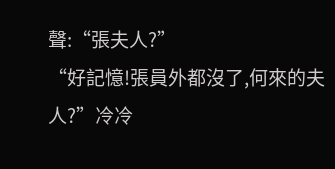聲:“張夫人?”
“好記憶!張員外都沒了,何來的夫人?”冷冷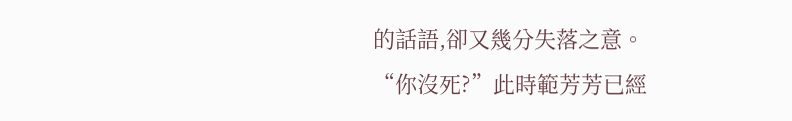的話語,卻又幾分失落之意。
“你沒死?”此時範芳芳已經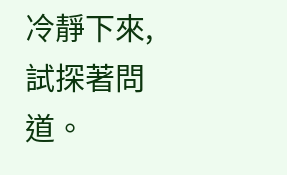冷靜下來,試探著問道。